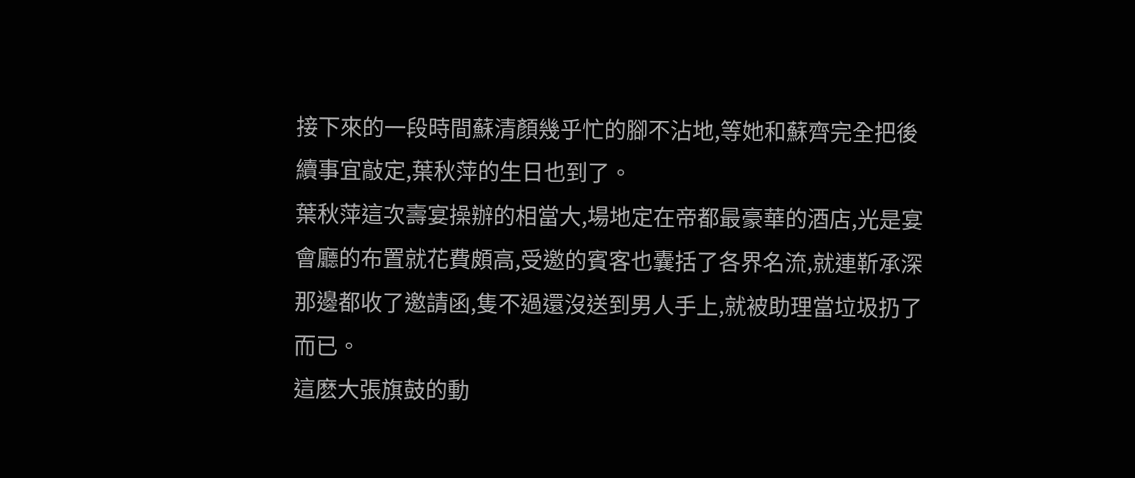接下來的一段時間蘇清顏幾乎忙的腳不沾地,等她和蘇齊完全把後續事宜敲定,葉秋萍的生日也到了。
葉秋萍這次壽宴操辦的相當大,場地定在帝都最豪華的酒店,光是宴會廳的布置就花費頗高,受邀的賓客也囊括了各界名流,就連靳承深那邊都收了邀請函,隻不過還沒送到男人手上,就被助理當垃圾扔了而已。
這麽大張旗鼓的動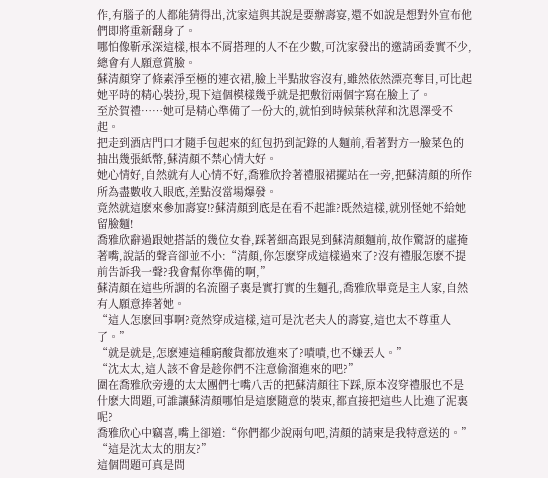作,有腦子的人都能猜得出,沈家這與其說是要辦壽宴,還不如說是想對外宣布他們即將重新翻身了。
哪怕像靳承深這樣,根本不屑搭理的人不在少數,可沈家發出的邀請函委實不少,總會有人願意賞臉。
蘇清顏穿了條素淨至極的連衣裙,臉上半點妝容沒有,雖然依然漂亮奪目,可比起她平時的精心裝扮,現下這個模樣幾乎就是把敷衍兩個字寫在臉上了。
至於賀禮……她可是精心準備了一份大的,就怕到時候葉秋萍和沈恩澤受不起。
把走到酒店門口才隨手包起來的紅包扔到記錄的人麵前,看著對方一臉菜色的抽出幾張紙幣,蘇清顏不禁心情大好。
她心情好,自然就有人心情不好,喬雅欣拎著禮服裙擺站在一旁,把蘇清顏的所作所為盡數收入眼底,差點沒當場爆發。
竟然就這麽來參加壽宴!?蘇清顏到底是在看不起誰?既然這樣,就別怪她不給她留臉麵!
喬雅欣辭過跟她搭話的幾位女眷,踩著細高跟晃到蘇清顏麵前,故作驚訝的虛掩著嘴,說話的聲音卻並不小:“清顏,你怎麽穿成這樣過來了?沒有禮服怎麽不提前告訴我一聲?我會幫你準備的啊,”
蘇清顏在這些所謂的名流圈子裏是實打實的生麵孔,喬雅欣畢竟是主人家,自然有人願意捧著她。
“這人怎麽回事啊?竟然穿成這樣,這可是沈老夫人的壽宴,這也太不尊重人了。”
“就是就是,怎麽連這種窮酸貨都放進來了?嘖嘖,也不嫌丟人。”
“沈太太,這人該不會是趁你們不注意偷溜進來的吧?”
圍在喬雅欣旁邊的太太團們七嘴八舌的把蘇清顏往下踩,原本沒穿禮服也不是什麽大問題,可誰讓蘇清顏哪怕是這麽隨意的裝束,都直接把這些人比進了泥裏呢?
喬雅欣心中竊喜,嘴上卻道:“你們都少說兩句吧,清顏的請柬是我特意送的。”
“這是沈太太的朋友?”
這個問題可真是問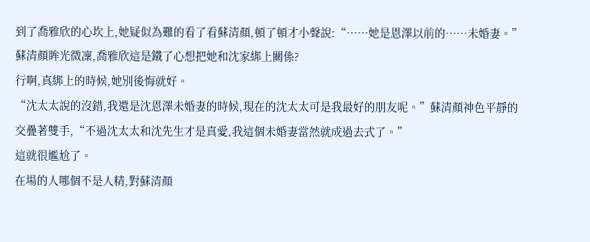到了喬雅欣的心坎上,她疑似為難的看了看蘇清顏,頓了頓才小聲說:“……她是恩澤以前的……未婚妻。”
蘇清顏眸光微凜,喬雅欣這是鐵了心想把她和沈家綁上關係?
行啊,真綁上的時候,她別後悔就好。
“沈太太說的沒錯,我還是沈恩澤未婚妻的時候,現在的沈太太可是我最好的朋友呢。”蘇清顏神色平靜的交疊著雙手,“不過沈太太和沈先生才是真愛,我這個未婚妻當然就成過去式了。”
這就很尷尬了。
在場的人哪個不是人精,對蘇清顏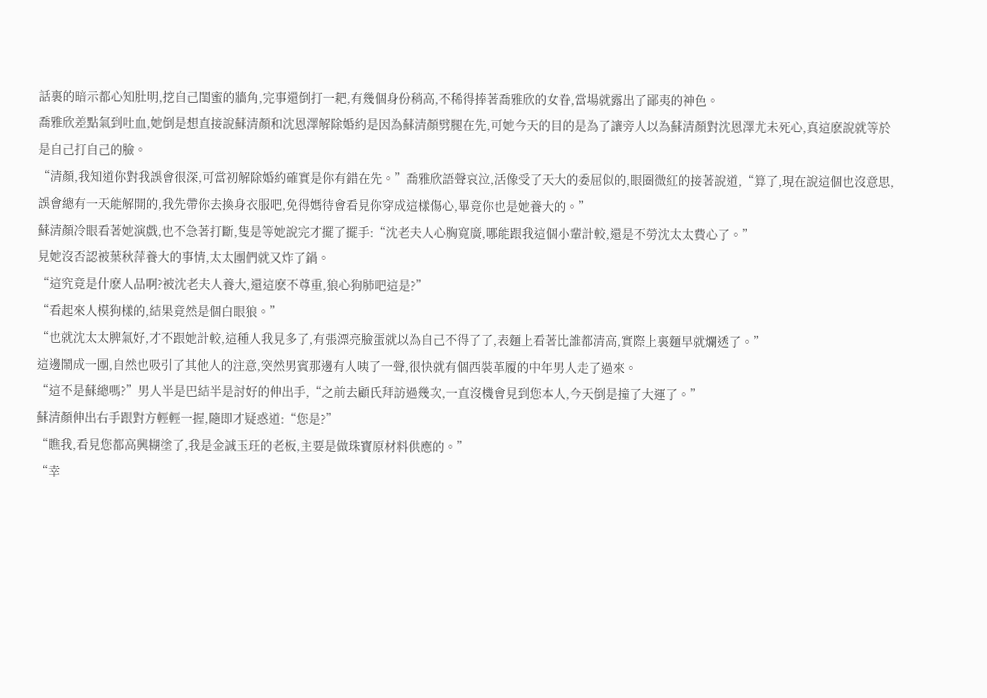話裏的暗示都心知肚明,挖自己閨蜜的牆角,完事還倒打一耙,有幾個身份稍高,不稀得捧著喬雅欣的女眷,當場就露出了鄙夷的神色。
喬雅欣差點氣到吐血,她倒是想直接說蘇清顏和沈恩澤解除婚約是因為蘇清顏劈腿在先,可她今天的目的是為了讓旁人以為蘇清顏對沈恩澤尤未死心,真這麽說就等於是自己打自己的臉。
“清顏,我知道你對我誤會很深,可當初解除婚約確實是你有錯在先。”喬雅欣語聲哀泣,活像受了天大的委屈似的,眼圈微紅的接著說道,“算了,現在說這個也沒意思,誤會總有一天能解開的,我先帶你去換身衣服吧,免得媽待會看見你穿成這樣傷心,畢竟你也是她養大的。”
蘇清顏冷眼看著她演戲,也不急著打斷,隻是等她說完才擺了擺手:“沈老夫人心胸寬廣,哪能跟我這個小輩計較,還是不勞沈太太費心了。”
見她沒否認被葉秋萍養大的事情,太太團們就又炸了鍋。
“這究竟是什麽人品啊?被沈老夫人養大,還這麽不尊重,狼心狗肺吧這是?”
“看起來人模狗樣的,結果竟然是個白眼狼。”
“也就沈太太脾氣好,才不跟她計較,這種人我見多了,有張漂亮臉蛋就以為自己不得了了,表麵上看著比誰都清高,實際上裏麵早就爛透了。”
這邊鬧成一團,自然也吸引了其他人的注意,突然男賓那邊有人咦了一聲,很快就有個西裝革履的中年男人走了過來。
“這不是蘇總嗎?”男人半是巴結半是討好的伸出手,“之前去顧氏拜訪過幾次,一直沒機會見到您本人,今天倒是撞了大運了。”
蘇清顏伸出右手跟對方輕輕一握,隨即才疑惑道:“您是?”
“瞧我,看見您都高興糊塗了,我是金誠玉玨的老板,主要是做珠寶原材料供應的。”
“幸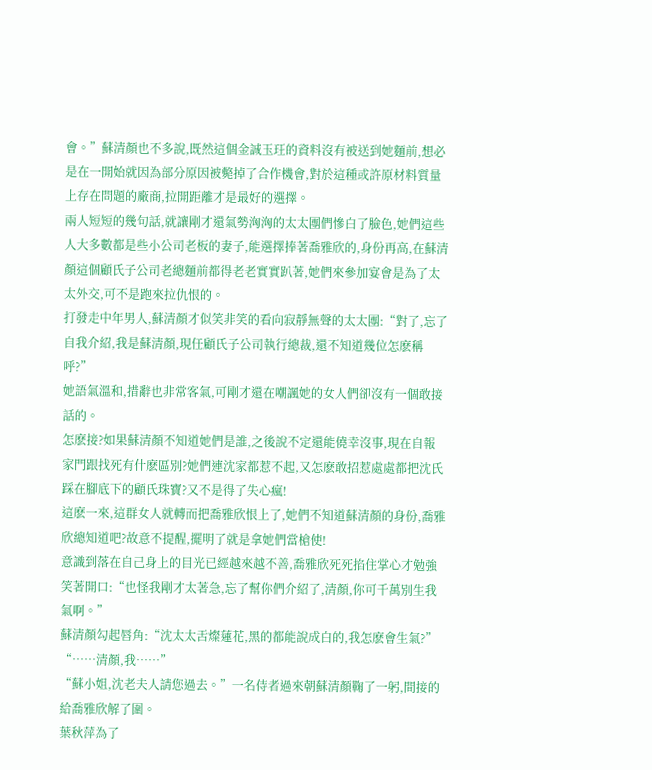會。”蘇清顏也不多說,既然這個金誠玉玨的資料沒有被送到她麵前,想必是在一開始就因為部分原因被斃掉了合作機會,對於這種或許原材料質量上存在問題的廠商,拉開距離才是最好的選擇。
兩人短短的幾句話,就讓剛才還氣勢洶洶的太太團們慘白了臉色,她們這些人大多數都是些小公司老板的妻子,能選擇捧著喬雅欣的,身份再高,在蘇清顏這個顧氏子公司老總麵前都得老老實實趴著,她們來參加宴會是為了太太外交,可不是跑來拉仇恨的。
打發走中年男人,蘇清顏才似笑非笑的看向寂靜無聲的太太團:“對了,忘了自我介紹,我是蘇清顏,現任顧氏子公司執行總裁,還不知道幾位怎麽稱呼?”
她語氣溫和,措辭也非常客氣,可剛才還在嘲諷她的女人們卻沒有一個敢接話的。
怎麽接?如果蘇清顏不知道她們是誰,之後說不定還能僥幸沒事,現在自報家門跟找死有什麽區別?她們連沈家都惹不起,又怎麽敢招惹處處都把沈氏踩在腳底下的顧氏珠寶?又不是得了失心瘋!
這麽一來,這群女人就轉而把喬雅欣恨上了,她們不知道蘇清顏的身份,喬雅欣總知道吧?故意不提醒,擺明了就是拿她們當槍使!
意識到落在自己身上的目光已經越來越不善,喬雅欣死死掐住掌心才勉強笑著開口:“也怪我剛才太著急,忘了幫你們介紹了,清顏,你可千萬別生我氣啊。”
蘇清顏勾起唇角:“沈太太舌燦蓮花,黑的都能說成白的,我怎麽會生氣?”
“……清顏,我……”
“蘇小姐,沈老夫人請您過去。”一名侍者過來朝蘇清顏鞠了一躬,間接的給喬雅欣解了圍。
葉秋萍為了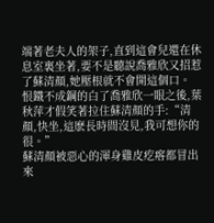端著老夫人的架子,直到這會兒還在休息室裏坐著,要不是聽說喬雅欣又招惹了蘇清顏,她壓根就不會開這個口。
恨鐵不成鋼的白了喬雅欣一眼之後,葉秋萍才假笑著拉住蘇清顏的手:“清顏,快坐,這麽長時間沒見,我可想你的很。”
蘇清顏被惡心的渾身雞皮疙瘩都冒出來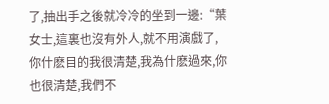了,抽出手之後就冷冷的坐到一邊:“葉女士,這裏也沒有外人,就不用演戲了,你什麽目的我很清楚,我為什麽過來,你也很清楚,我們不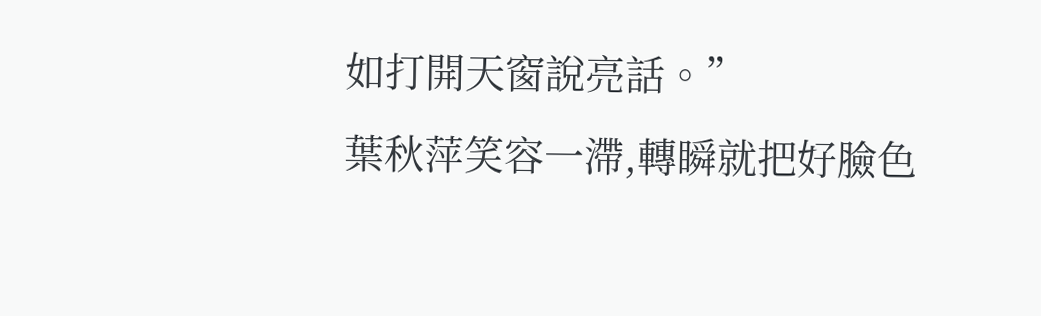如打開天窗說亮話。”
葉秋萍笑容一滯,轉瞬就把好臉色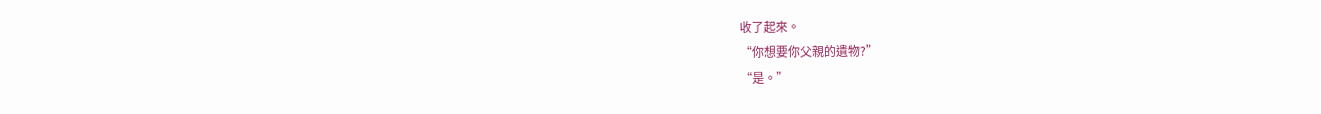收了起來。
“你想要你父親的遺物?”
“是。”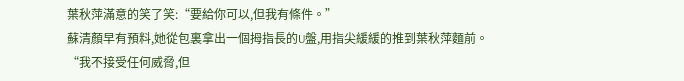葉秋萍滿意的笑了笑:“要給你可以,但我有條件。”
蘇清顏早有預料,她從包裏拿出一個拇指長的U盤,用指尖緩緩的推到葉秋萍麵前。
“我不接受任何威脅,但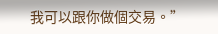我可以跟你做個交易。”